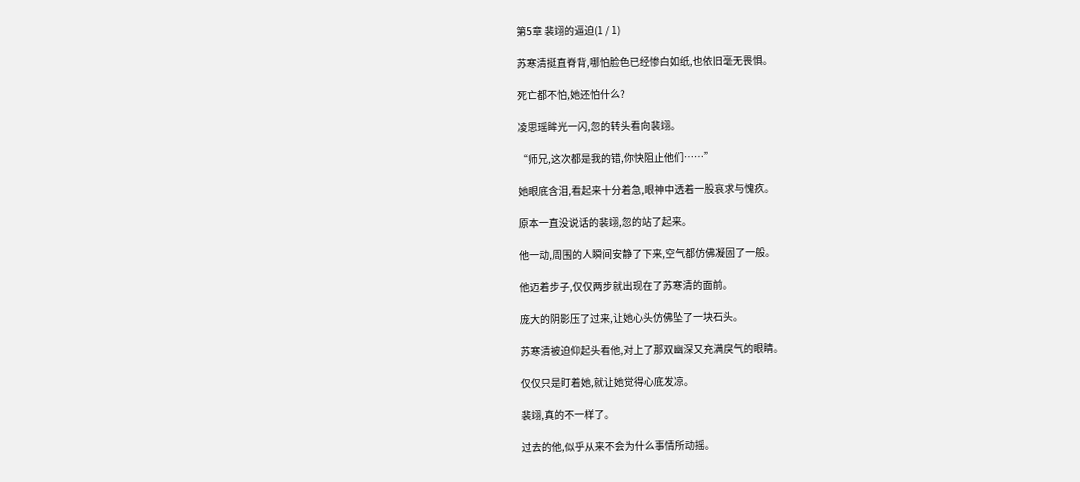第5章 裴翊的逼迫(1 / 1)

苏寒清挺直脊背,哪怕脸色已经惨白如纸,也依旧毫无畏惧。

死亡都不怕,她还怕什么?

凌思瑶眸光一闪,忽的转头看向裴翊。

“师兄,这次都是我的错,你快阻止他们……”

她眼底含泪,看起来十分着急,眼神中透着一股哀求与愧疚。

原本一直没说话的裴翊,忽的站了起来。

他一动,周围的人瞬间安静了下来,空气都仿佛凝固了一般。

他迈着步子,仅仅两步就出现在了苏寒清的面前。

庞大的阴影压了过来,让她心头仿佛坠了一块石头。

苏寒清被迫仰起头看他,对上了那双幽深又充满戾气的眼睛。

仅仅只是盯着她,就让她觉得心底发凉。

裴翊,真的不一样了。

过去的他,似乎从来不会为什么事情所动摇。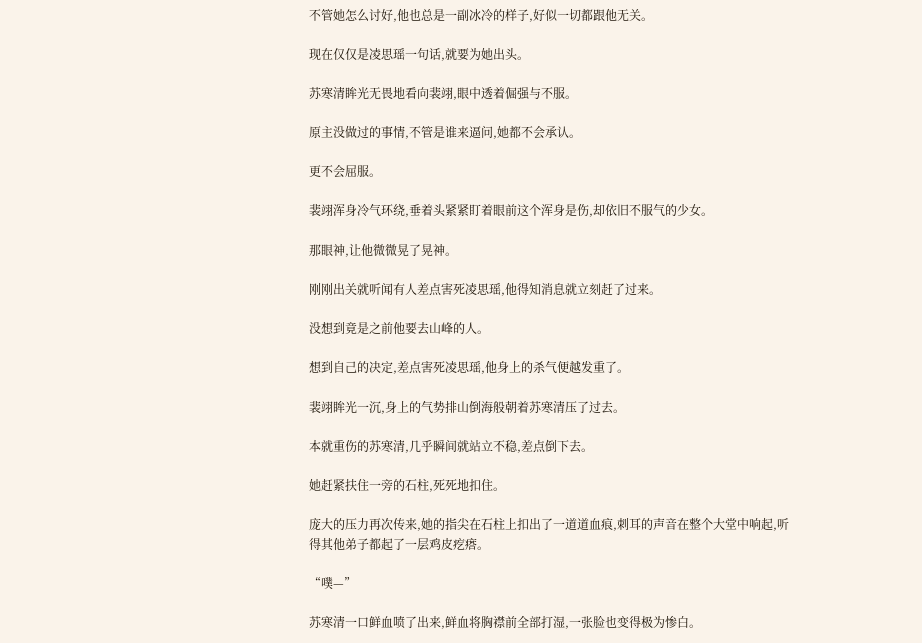不管她怎么讨好,他也总是一副冰冷的样子,好似一切都跟他无关。

现在仅仅是凌思瑶一句话,就要为她出头。

苏寒清眸光无畏地看向裴翊,眼中透着倔强与不服。

原主没做过的事情,不管是谁来逼问,她都不会承认。

更不会屈服。

裴翊浑身冷气环绕,垂着头紧紧盯着眼前这个浑身是伤,却依旧不服气的少女。

那眼神,让他微微晃了晃神。

刚刚出关就听闻有人差点害死凌思瑶,他得知消息就立刻赶了过来。

没想到竟是之前他要去山峰的人。

想到自己的决定,差点害死凌思瑶,他身上的杀气便越发重了。

裴翊眸光一沉,身上的气势排山倒海般朝着苏寒清压了过去。

本就重伤的苏寒清,几乎瞬间就站立不稳,差点倒下去。

她赶紧扶住一旁的石柱,死死地扣住。

庞大的压力再次传来,她的指尖在石柱上扣出了一道道血痕,刺耳的声音在整个大堂中响起,听得其他弟子都起了一层鸡皮疙瘩。

“噗—”

苏寒清一口鲜血喷了出来,鲜血将胸襟前全部打湿,一张脸也变得极为惨白。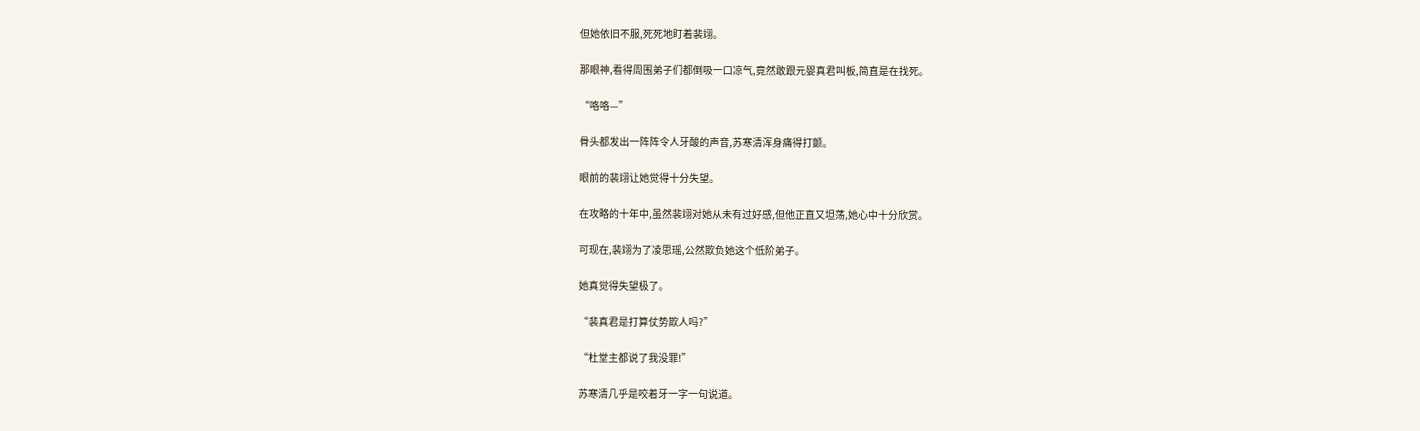但她依旧不服,死死地盯着裴翊。

那眼神,看得周围弟子们都倒吸一口凉气,竟然敢跟元婴真君叫板,简直是在找死。

“咯咯—”

骨头都发出一阵阵令人牙酸的声音,苏寒清浑身痛得打颤。

眼前的裴翊让她觉得十分失望。

在攻略的十年中,虽然裴翊对她从未有过好感,但他正直又坦荡,她心中十分欣赏。

可现在,裴翊为了凌思瑶,公然欺负她这个低阶弟子。

她真觉得失望极了。

“裴真君是打算仗势欺人吗?”

“杜堂主都说了我没罪!”

苏寒清几乎是咬着牙一字一句说道。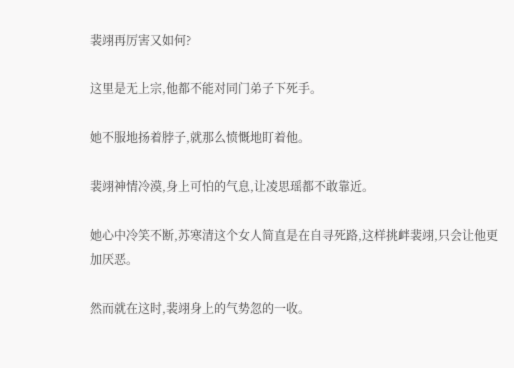裴翊再厉害又如何?

这里是无上宗,他都不能对同门弟子下死手。

她不服地扬着脖子,就那么愤慨地盯着他。

裴翊神情冷漠,身上可怕的气息,让凌思瑶都不敢靠近。

她心中冷笑不断,苏寒清这个女人简直是在自寻死路,这样挑衅裴翊,只会让他更加厌恶。

然而就在这时,裴翊身上的气势忽的一收。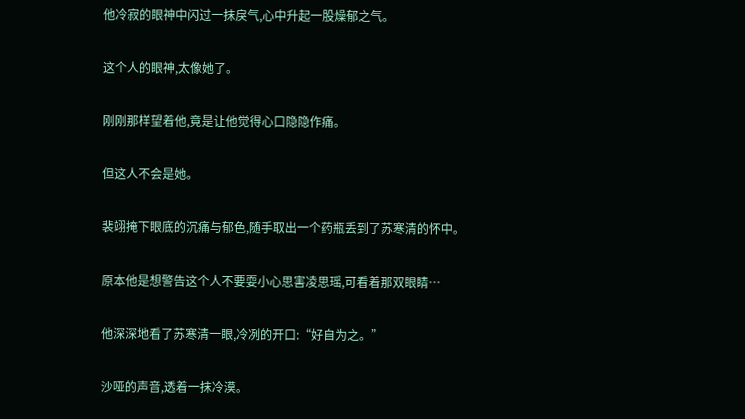他冷寂的眼神中闪过一抹戾气,心中升起一股燥郁之气。

这个人的眼神,太像她了。

刚刚那样望着他,竟是让他觉得心口隐隐作痛。

但这人不会是她。

裴翊掩下眼底的沉痛与郁色,随手取出一个药瓶丢到了苏寒清的怀中。

原本他是想警告这个人不要耍小心思害凌思瑶,可看着那双眼睛…

他深深地看了苏寒清一眼,冷冽的开口:“好自为之。”

沙哑的声音,透着一抹冷漠。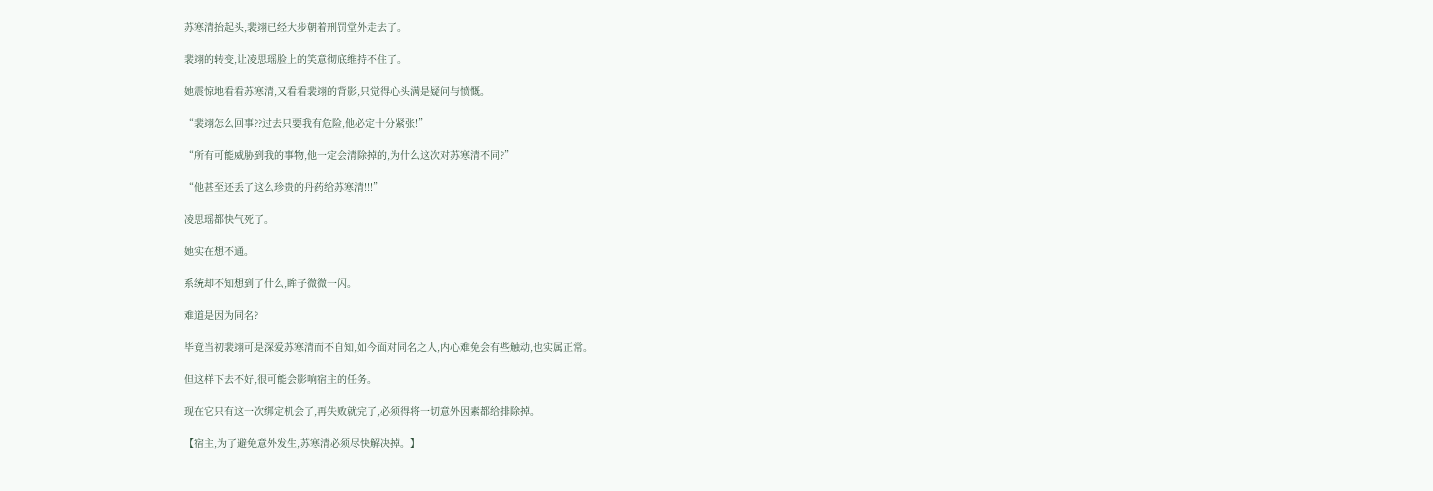苏寒清抬起头,裴翊已经大步朝着刑罚堂外走去了。

裴翊的转变,让凌思瑶脸上的笑意彻底维持不住了。

她震惊地看看苏寒清,又看看裴翊的背影,只觉得心头满是疑问与愤慨。

“裴翊怎么回事??过去只要我有危险,他必定十分紧张!”

“所有可能威胁到我的事物,他一定会清除掉的,为什么这次对苏寒清不同?”

“他甚至还丢了这么珍贵的丹药给苏寒清!!!”

凌思瑶都快气死了。

她实在想不通。

系统却不知想到了什么,眸子微微一闪。

难道是因为同名?

毕竟当初裴翊可是深爱苏寒清而不自知,如今面对同名之人,内心难免会有些触动,也实属正常。

但这样下去不好,很可能会影响宿主的任务。

现在它只有这一次绑定机会了,再失败就完了,必须得将一切意外因素都给排除掉。

【宿主,为了避免意外发生,苏寒清必须尽快解决掉。】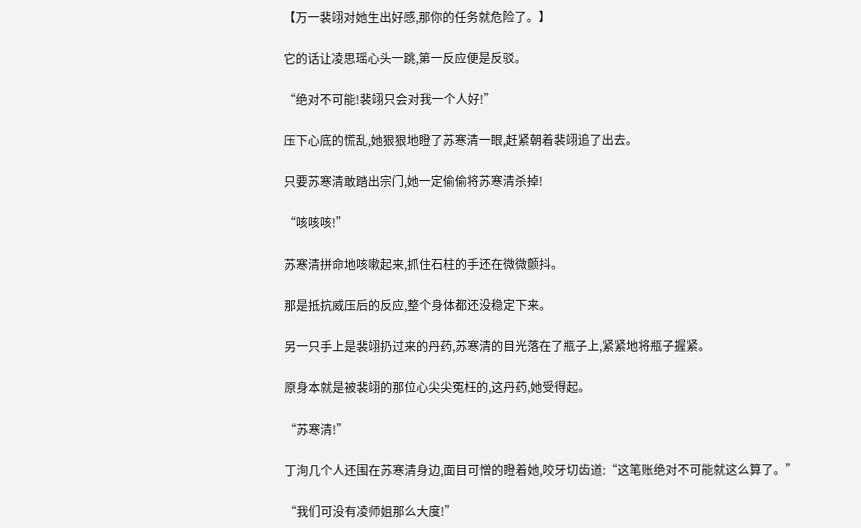【万一裴翊对她生出好感,那你的任务就危险了。】

它的话让凌思瑶心头一跳,第一反应便是反驳。

“绝对不可能!裴翊只会对我一个人好!”

压下心底的慌乱,她狠狠地瞪了苏寒清一眼,赶紧朝着裴翊追了出去。

只要苏寒清敢踏出宗门,她一定偷偷将苏寒清杀掉!

“咳咳咳!”

苏寒清拼命地咳嗽起来,抓住石柱的手还在微微颤抖。

那是抵抗威压后的反应,整个身体都还没稳定下来。

另一只手上是裴翊扔过来的丹药,苏寒清的目光落在了瓶子上,紧紧地将瓶子握紧。

原身本就是被裴翊的那位心尖尖冤枉的,这丹药,她受得起。

“苏寒清!”

丁洵几个人还围在苏寒清身边,面目可憎的瞪着她,咬牙切齿道:“这笔账绝对不可能就这么算了。”

“我们可没有凌师姐那么大度!”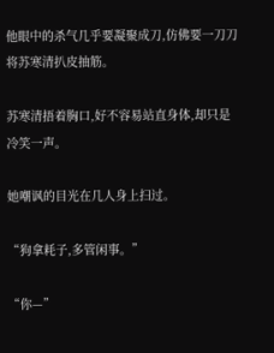他眼中的杀气几乎要凝聚成刀,仿佛要一刀刀将苏寒清扒皮抽筋。

苏寒清捂着胸口,好不容易站直身体,却只是冷笑一声。

她嘲讽的目光在几人身上扫过。

“狗拿耗子,多管闲事。”

“你—”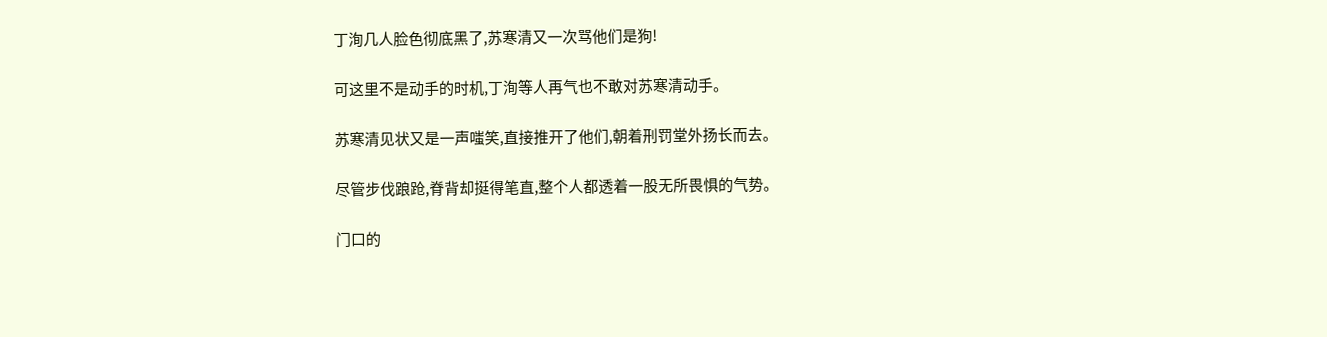丁洵几人脸色彻底黑了,苏寒清又一次骂他们是狗!

可这里不是动手的时机,丁洵等人再气也不敢对苏寒清动手。

苏寒清见状又是一声嗤笑,直接推开了他们,朝着刑罚堂外扬长而去。

尽管步伐踉跄,脊背却挺得笔直,整个人都透着一股无所畏惧的气势。

门口的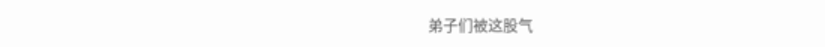弟子们被这股气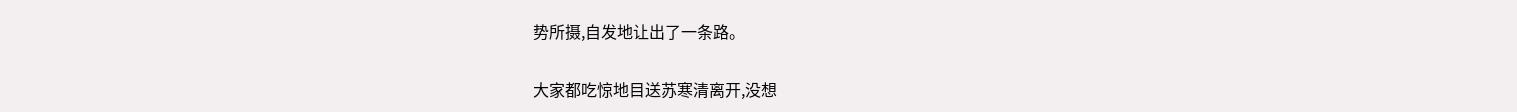势所摄,自发地让出了一条路。

大家都吃惊地目送苏寒清离开,没想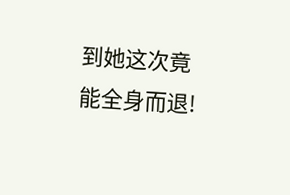到她这次竟能全身而退!